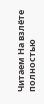Читаем На взлёте полностью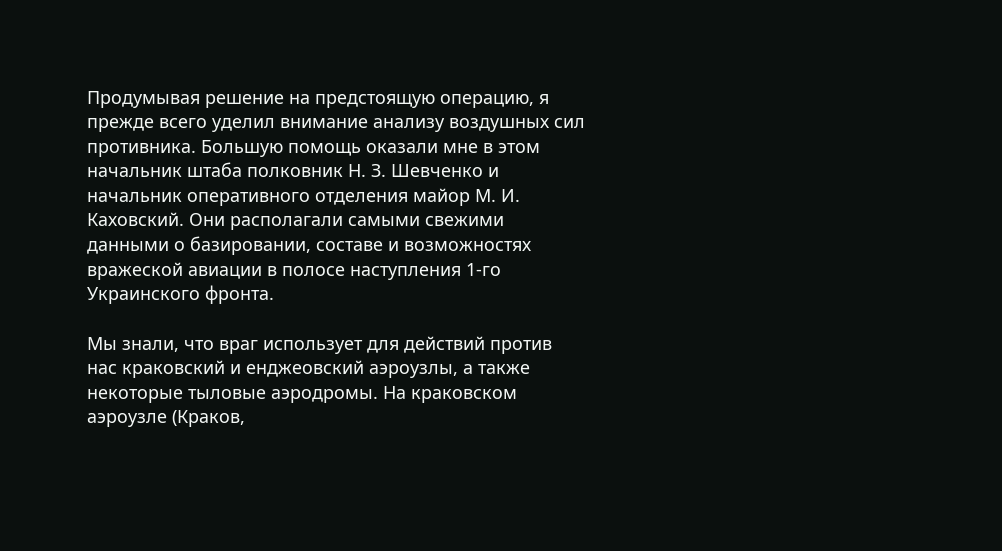Продумывая решение на предстоящую операцию, я прежде всего уделил внимание анализу воздушных сил противника. Большую помощь оказали мне в этом начальник штаба полковник Н. З. Шевченко и начальник оперативного отделения майор М. И. Каховский. Они располагали самыми свежими данными о базировании, составе и возможностях вражеской авиации в полосе наступления 1-го Украинского фронта.

Мы знали, что враг использует для действий против нас краковский и енджеовский аэроузлы, а также некоторые тыловые аэродромы. На краковском аэроузле (Краков,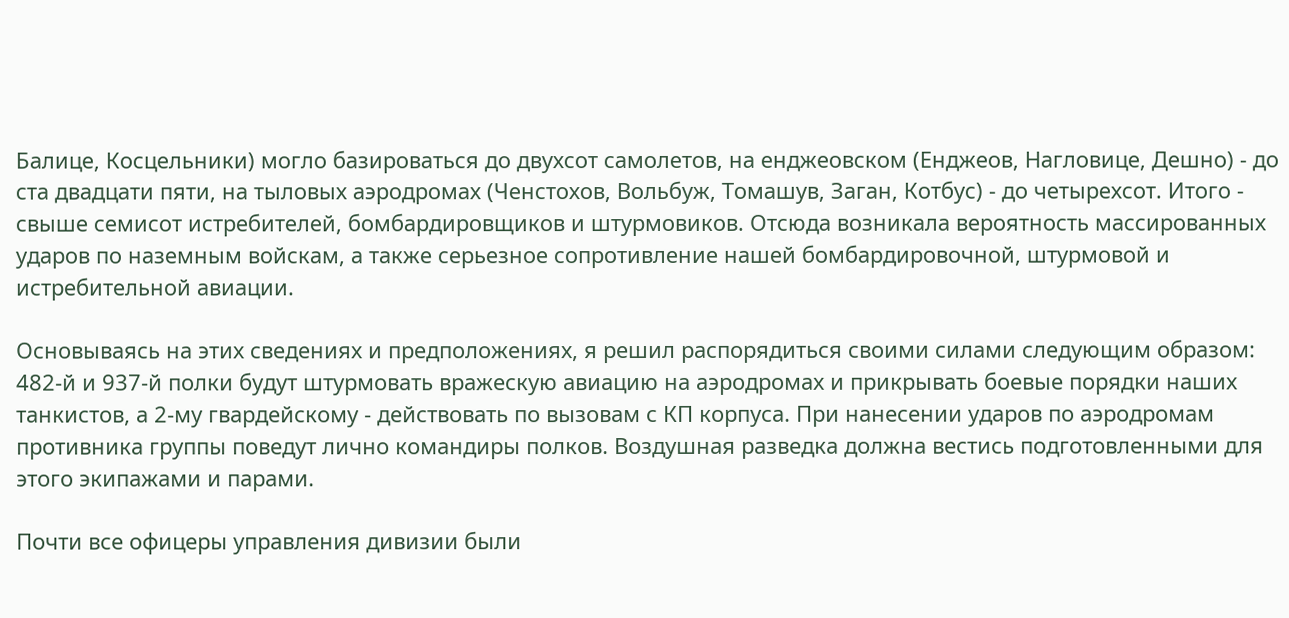Балице, Косцельники) могло базироваться до двухсот самолетов, на енджеовском (Енджеов, Нагловице, Дешно) - до ста двадцати пяти, на тыловых аэродромах (Ченстохов, Вольбуж, Томашув, Заган, Котбус) - до четырехсот. Итого - свыше семисот истребителей, бомбардировщиков и штурмовиков. Отсюда возникала вероятность массированных ударов по наземным войскам, а также серьезное сопротивление нашей бомбардировочной, штурмовой и истребительной авиации.

Основываясь на этих сведениях и предположениях, я решил распорядиться своими силами следующим образом: 482-й и 937-й полки будут штурмовать вражескую авиацию на аэродромах и прикрывать боевые порядки наших танкистов, а 2-му гвардейскому - действовать по вызовам с КП корпуса. При нанесении ударов по аэродромам противника группы поведут лично командиры полков. Воздушная разведка должна вестись подготовленными для этого экипажами и парами.

Почти все офицеры управления дивизии были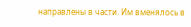направлены в части. Им вменялось в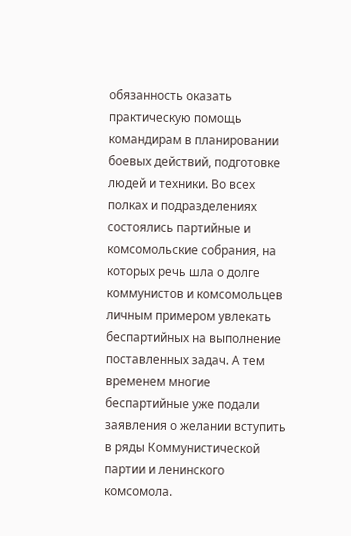обязанность оказать практическую помощь командирам в планировании боевых действий, подготовке людей и техники. Во всех полках и подразделениях состоялись партийные и комсомольские собрания, на которых речь шла о долге коммунистов и комсомольцев личным примером увлекать беспартийных на выполнение поставленных задач. А тем временем многие беспартийные уже подали заявления о желании вступить в ряды Коммунистической партии и ленинского комсомола.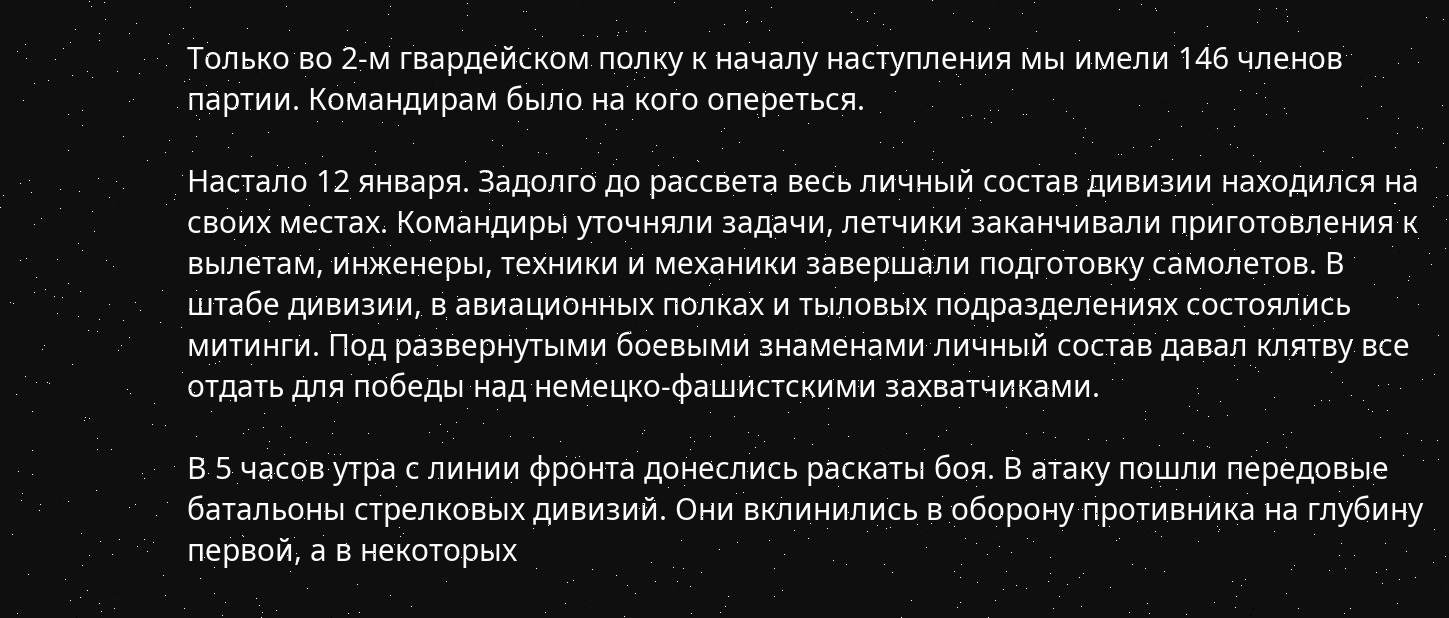Только во 2-м гвардейском полку к началу наступления мы имели 146 членов партии. Командирам было на кого опереться.

Настало 12 января. Задолго до рассвета весь личный состав дивизии находился на своих местах. Командиры уточняли задачи, летчики заканчивали приготовления к вылетам, инженеры, техники и механики завершали подготовку самолетов. В штабе дивизии, в авиационных полках и тыловых подразделениях состоялись митинги. Под развернутыми боевыми знаменами личный состав давал клятву все отдать для победы над немецко-фашистскими захватчиками.

В 5 часов утра с линии фронта донеслись раскаты боя. В атаку пошли передовые батальоны стрелковых дивизий. Они вклинились в оборону противника на глубину первой, а в некоторых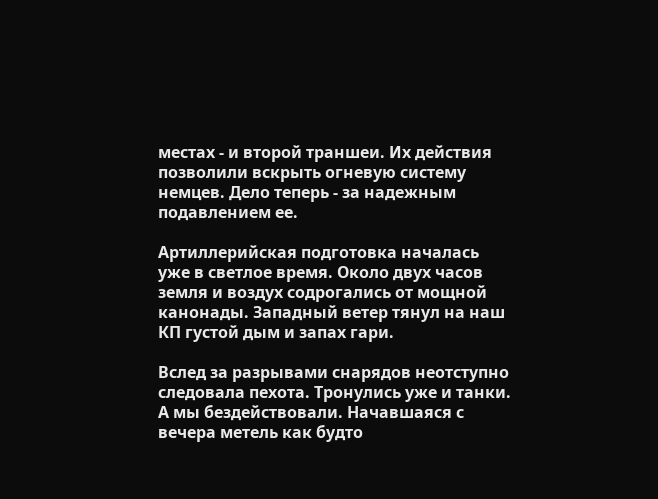местах - и второй траншеи. Их действия позволили вскрыть огневую систему немцев. Дело теперь - за надежным подавлением ее.

Артиллерийская подготовка началась уже в светлое время. Около двух часов земля и воздух содрогались от мощной канонады. Западный ветер тянул на наш КП густой дым и запах гари.

Вслед за разрывами снарядов неотступно следовала пехота. Тронулись уже и танки. А мы бездействовали. Начавшаяся с вечера метель как будто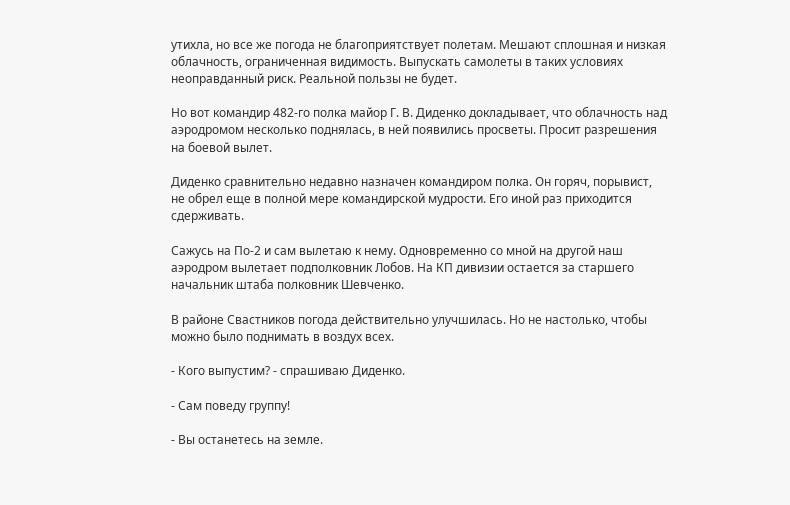утихла, но все же погода не благоприятствует полетам. Мешают сплошная и низкая облачность, ограниченная видимость. Выпускать самолеты в таких условиях неоправданный риск. Реальной пользы не будет.

Но вот командир 482-го полка майор Г. В. Диденко докладывает, что облачность над аэродромом несколько поднялась, в ней появились просветы. Просит разрешения на боевой вылет.

Диденко сравнительно недавно назначен командиром полка. Он горяч, порывист, не обрел еще в полной мере командирской мудрости. Его иной раз приходится сдерживать.

Сажусь на По-2 и сам вылетаю к нему. Одновременно со мной на другой наш аэродром вылетает подполковник Лобов. На КП дивизии остается за старшего начальник штаба полковник Шевченко.

В районе Свастников погода действительно улучшилась. Но не настолько, чтобы можно было поднимать в воздух всех.

- Кого выпустим? - спрашиваю Диденко.

- Сам поведу группу!

- Вы останетесь на земле.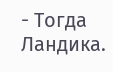- Тогда Ландика.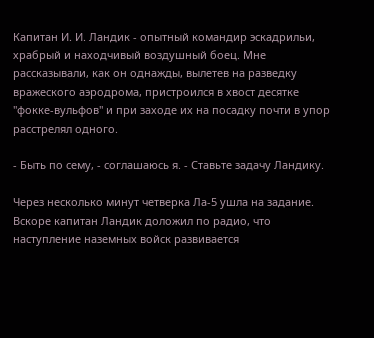Капитан И. И. Ландик - опытный командир эскадрильи, храбрый и находчивый воздушный боец. Мне рассказывали, как он однажды, вылетев на разведку вражеского аэродрома, пристроился в хвост десятке "фокке-вульфов" и при заходе их на посадку почти в упор расстрелял одного.

- Быть по сему, - соглашаюсь я. - Ставьте задачу Ландику.

Через несколько минут четверка Ла-5 ушла на задание. Вскоре капитан Ландик доложил по радио, что наступление наземных войск развивается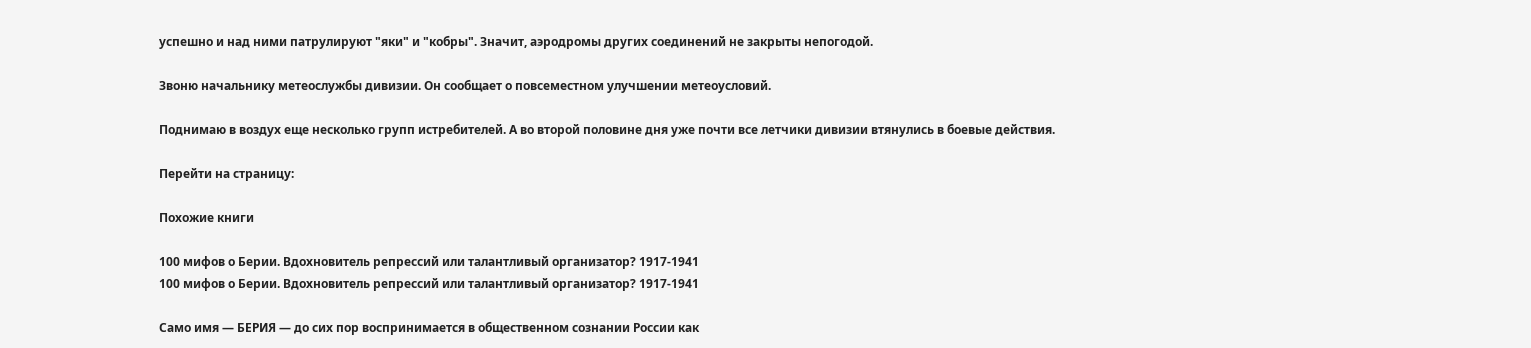успешно и над ними патрулируют "яки" и "кобры". Значит, аэродромы других соединений не закрыты непогодой.

Звоню начальнику метеослужбы дивизии. Он сообщает о повсеместном улучшении метеоусловий.

Поднимаю в воздух еще несколько групп истребителей. А во второй половине дня уже почти все летчики дивизии втянулись в боевые действия.

Перейти на страницу:

Похожие книги

100 мифов о Берии. Вдохновитель репрессий или талантливый организатор? 1917-1941
100 мифов о Берии. Вдохновитель репрессий или талантливый организатор? 1917-1941

Само имя — БЕРИЯ — до сих пор воспринимается в общественном сознании России как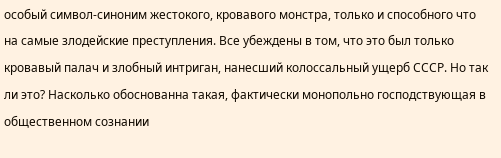особый символ-синоним жестокого, кровавого монстра, только и способного что на самые злодейские преступления. Все убеждены в том, что это был только кровавый палач и злобный интриган, нанесший колоссальный ущерб СССР. Но так ли это? Насколько обоснованна такая, фактически монопольно господствующая в общественном сознании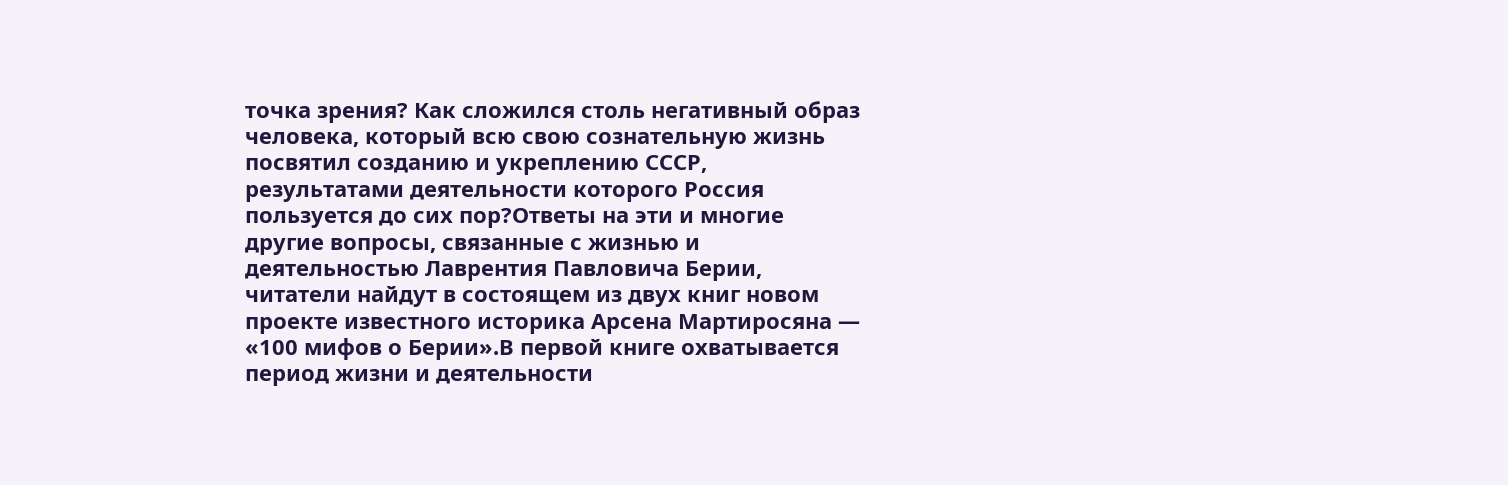точка зрения? Как сложился столь негативный образ человека, который всю свою сознательную жизнь посвятил созданию и укреплению СССР, результатами деятельности которого Россия пользуется до сих пор?Ответы на эти и многие другие вопросы, связанные с жизнью и деятельностью Лаврентия Павловича Берии, читатели найдут в состоящем из двух книг новом проекте известного историка Арсена Мартиросяна — «100 мифов о Берии».В первой книге охватывается период жизни и деятельности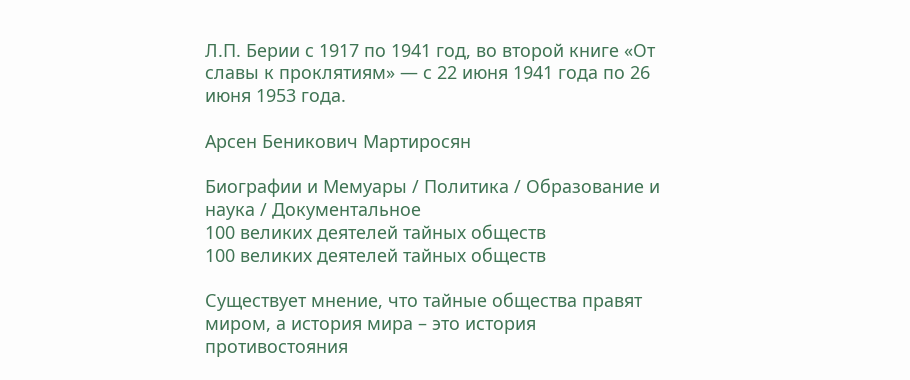Л.П. Берии с 1917 по 1941 год, во второй книге «От славы к проклятиям» — с 22 июня 1941 года по 26 июня 1953 года.

Арсен Беникович Мартиросян

Биографии и Мемуары / Политика / Образование и наука / Документальное
100 великих деятелей тайных обществ
100 великих деятелей тайных обществ

Существует мнение, что тайные общества правят миром, а история мира – это история противостояния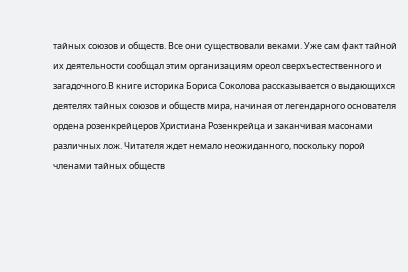тайных союзов и обществ. Все они существовали веками. Уже сам факт тайной их деятельности сообщал этим организациям ореол сверхъестественного и загадочного.В книге историка Бориса Соколова рассказывается о выдающихся деятелях тайных союзов и обществ мира, начиная от легендарного основателя ордена розенкрейцеров Христиана Розенкрейца и заканчивая масонами различных лож. Читателя ждет немало неожиданного, поскольку порой членами тайных обществ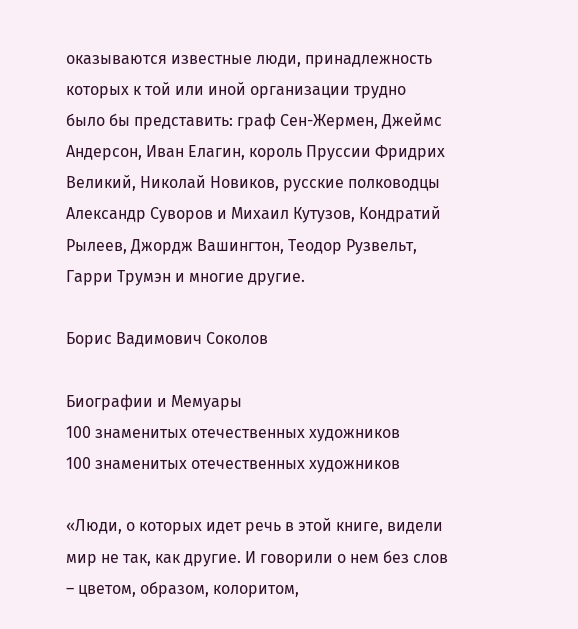оказываются известные люди, принадлежность которых к той или иной организации трудно было бы представить: граф Сен-Жермен, Джеймс Андерсон, Иван Елагин, король Пруссии Фридрих Великий, Николай Новиков, русские полководцы Александр Суворов и Михаил Кутузов, Кондратий Рылеев, Джордж Вашингтон, Теодор Рузвельт, Гарри Трумэн и многие другие.

Борис Вадимович Соколов

Биографии и Мемуары
100 знаменитых отечественных художников
100 знаменитых отечественных художников

«Люди, о которых идет речь в этой книге, видели мир не так, как другие. И говорили о нем без слов – цветом, образом, колоритом,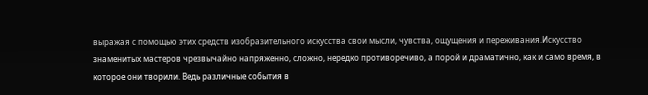выражая с помощью этих средств изобразительного искусства свои мысли, чувства, ощущения и переживания.Искусство знаменитых мастеров чрезвычайно напряженно, сложно, нередко противоречиво, а порой и драматично, как и само время, в которое они творили. Ведь различные события в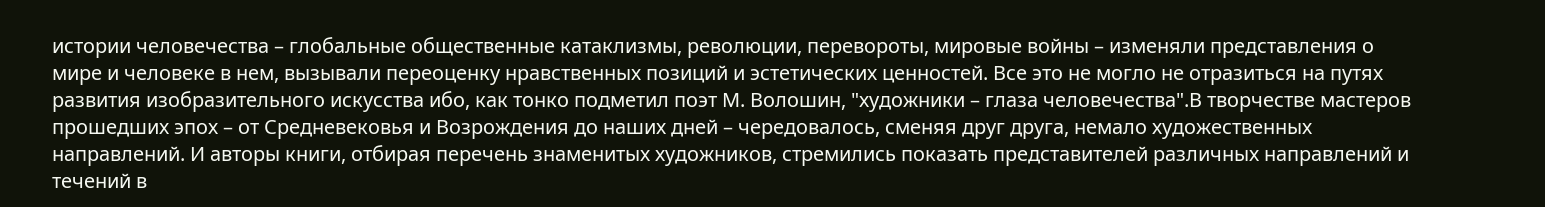истории человечества – глобальные общественные катаклизмы, революции, перевороты, мировые войны – изменяли представления о мире и человеке в нем, вызывали переоценку нравственных позиций и эстетических ценностей. Все это не могло не отразиться на путях развития изобразительного искусства ибо, как тонко подметил поэт М. Волошин, "художники – глаза человечества".В творчестве мастеров прошедших эпох – от Средневековья и Возрождения до наших дней – чередовалось, сменяя друг друга, немало художественных направлений. И авторы книги, отбирая перечень знаменитых художников, стремились показать представителей различных направлений и течений в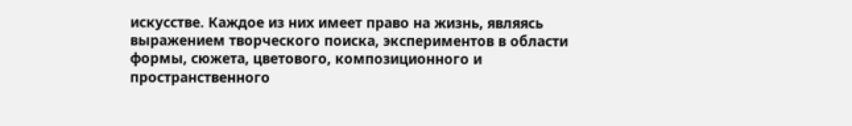искусстве. Каждое из них имеет право на жизнь, являясь выражением творческого поиска, экспериментов в области формы, сюжета, цветового, композиционного и пространственного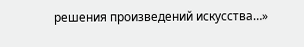решения произведений искусства…»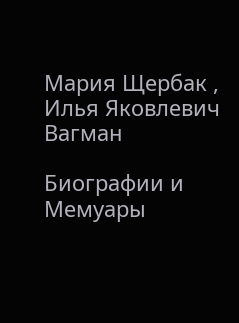Мария Щербак , Илья Яковлевич Вагман

Биографии и Мемуары